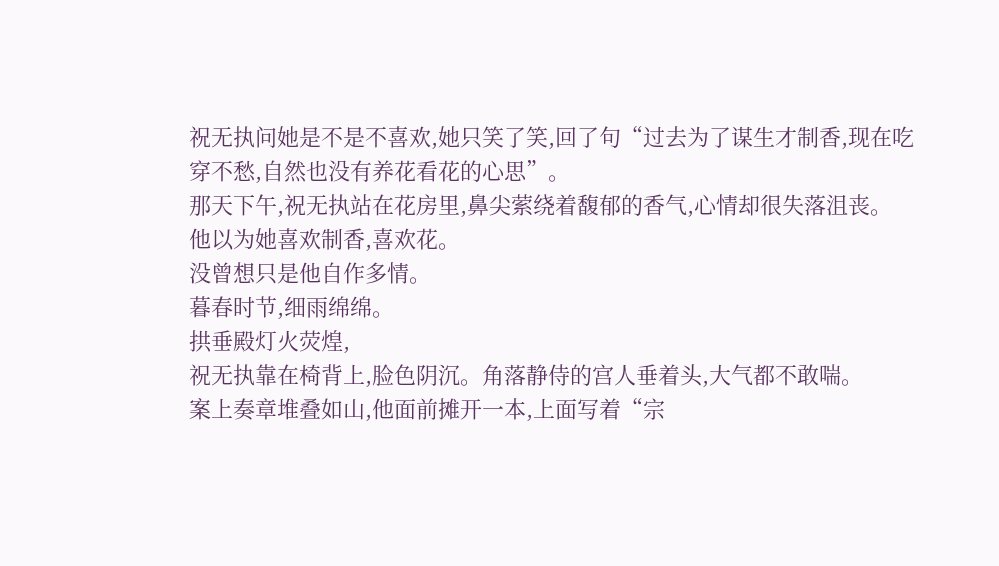祝无执问她是不是不喜欢,她只笑了笑,回了句“过去为了谋生才制香,现在吃穿不愁,自然也没有养花看花的心思”。
那天下午,祝无执站在花房里,鼻尖萦绕着馥郁的香气,心情却很失落沮丧。
他以为她喜欢制香,喜欢花。
没曾想只是他自作多情。
暮春时节,细雨绵绵。
拱垂殿灯火荧煌,
祝无执靠在椅背上,脸色阴沉。角落静侍的宫人垂着头,大气都不敢喘。
案上奏章堆叠如山,他面前摊开一本,上面写着“宗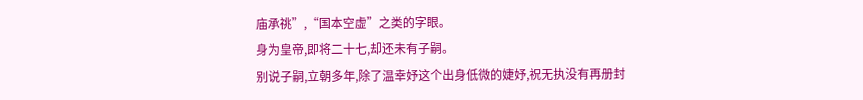庙承祧”,“国本空虚”之类的字眼。
身为皇帝,即将二十七,却还未有子嗣。
别说子嗣,立朝多年,除了温幸妤这个出身低微的婕妤,祝无执没有再册封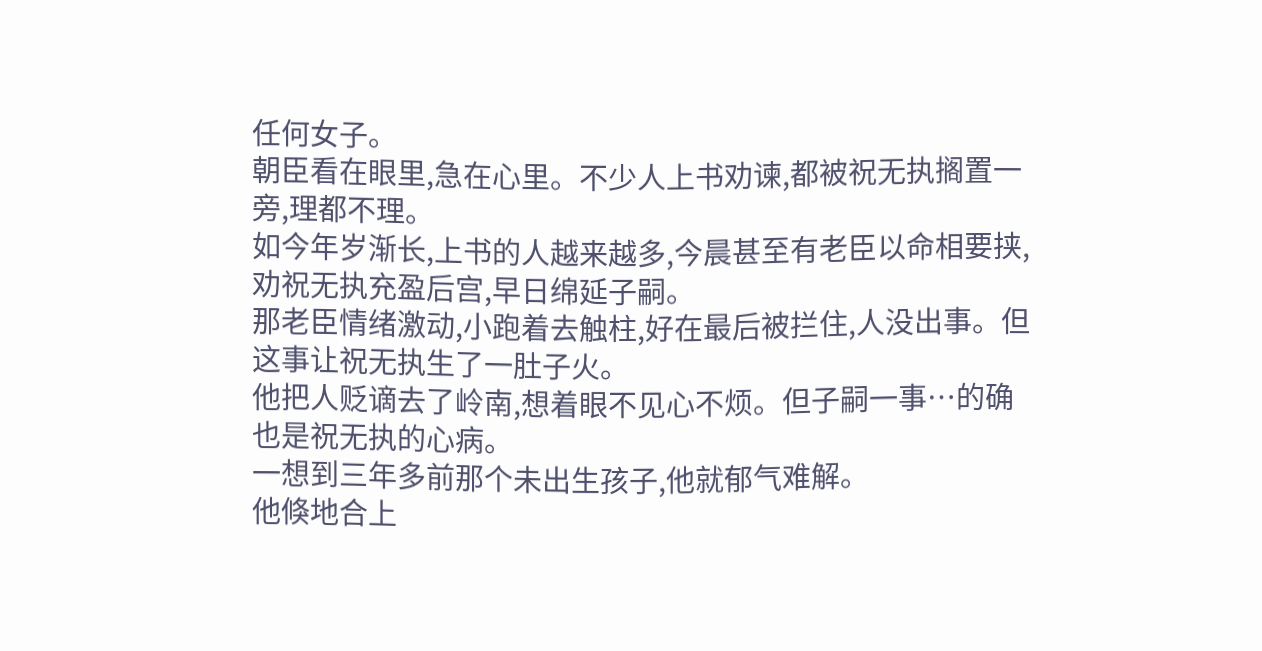任何女子。
朝臣看在眼里,急在心里。不少人上书劝谏,都被祝无执搁置一旁,理都不理。
如今年岁渐长,上书的人越来越多,今晨甚至有老臣以命相要挟,劝祝无执充盈后宫,早日绵延子嗣。
那老臣情绪激动,小跑着去触柱,好在最后被拦住,人没出事。但这事让祝无执生了一肚子火。
他把人贬谪去了岭南,想着眼不见心不烦。但子嗣一事…的确也是祝无执的心病。
一想到三年多前那个未出生孩子,他就郁气难解。
他倏地合上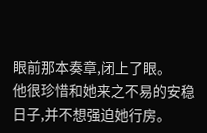眼前那本奏章,闭上了眼。
他很珍惜和她来之不易的安稳日子,并不想强迫她行房。